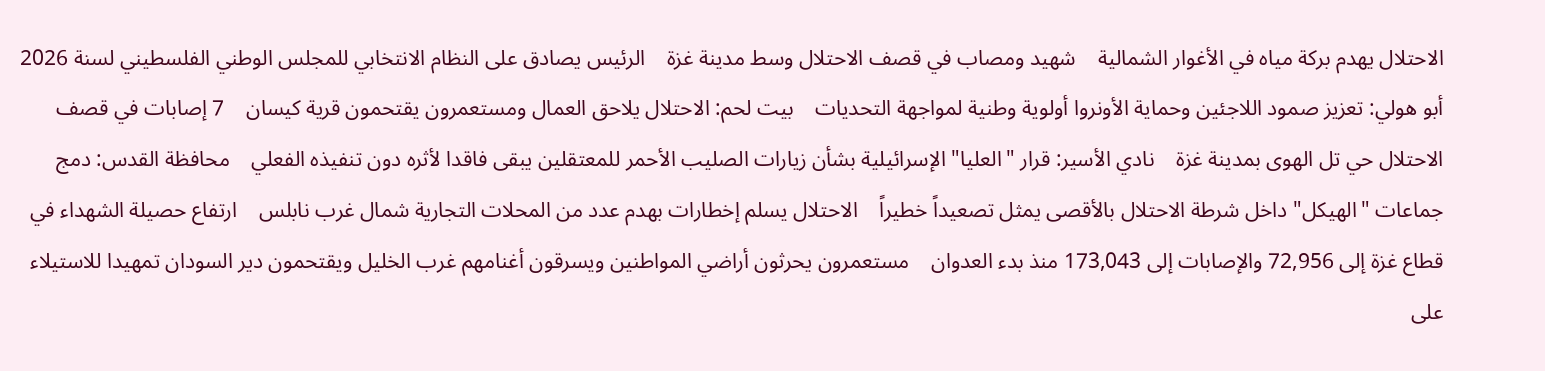الاحتلال يهدم بركة مياه في الأغوار الشمالية    شهيد ومصاب في قصف الاحتلال وسط مدينة غزة    الرئيس يصادق على النظام الانتخابي للمجلس الوطني الفلسطيني لسنة 2026    أبو هولي: تعزيز صمود اللاجئين وحماية الأونروا أولوية وطنية لمواجهة التحديات    بيت لحم: الاحتلال يلاحق العمال ومستعمرون يقتحمون قرية كيسان    7 إصابات في قصف الاحتلال حي تل الهوى بمدينة غزة    نادي الأسير: قرار "العليا" الإسرائيلية بشأن زيارات الصليب الأحمر للمعتقلين يبقى فاقدا لأثره دون تنفيذه الفعلي    محافظة القدس: دمج جماعات "الهيكل" داخل شرطة الاحتلال بالأقصى يمثل تصعيداً خطيراً    الاحتلال يسلم إخطارات بهدم عدد من المحلات التجارية شمال غرب نابلس    ارتفاع حصيلة الشهداء في قطاع غزة إلى 72,956 والإصابات إلى 173,043 منذ بدء العدوان    مستعمرون يحرثون أراضي المواطنين ويسرقون أغنامهم غرب الخليل ويقتحمون دير السودان تمهيدا للاستيلاء على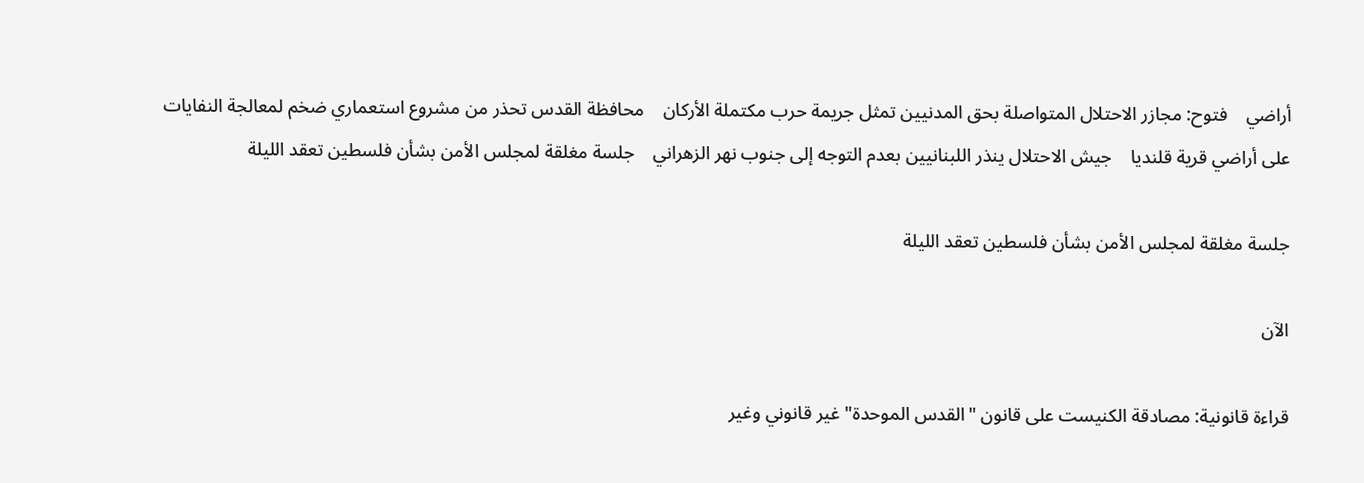أراضي    فتوح: مجازر الاحتلال المتواصلة بحق المدنيين تمثل جريمة حرب مكتملة الأركان    محافظة القدس تحذر من مشروع استعماري ضخم لمعالجة النفايات على أراضي قرية قلنديا    جيش الاحتلال ينذر اللبنانيين بعدم التوجه إلى جنوب نهر الزهراني    جلسة مغلقة لمجلس الأمن بشأن فلسطين تعقد الليلة

جلسة مغلقة لمجلس الأمن بشأن فلسطين تعقد الليلة

الآن

قراءة قانونية: مصادقة الكنيست على قانون "القدس الموحدة" غير قانوني وغير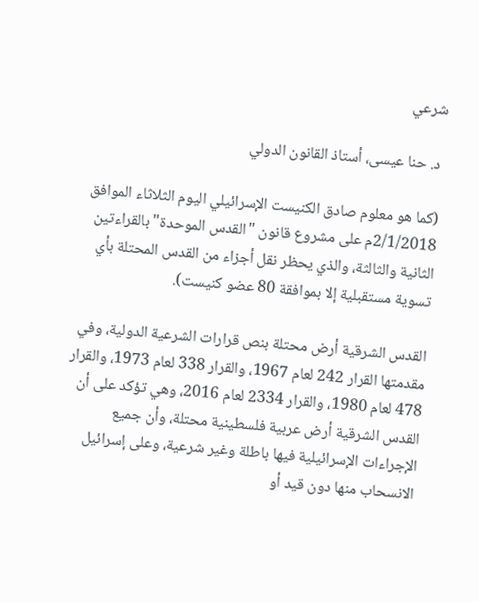شرعي

 د. حنا عيسى، أستاذ القانون الدولي

(كما هو معلوم صادق الكنيست الإسرائيلي اليوم الثلاثاء الموافق 2/1/2018م على مشروع قانون "القدس الموحدة" بالقراءتين الثانية والثالثة، والذي يحظر نقل أجزاء من القدس المحتلة بأي تسوية مستقبلية إلا بموافقة 80 عضو كنيست).

القدس الشرقية أرض محتلة بنص قرارات الشرعية الدولية، وفي مقدمتها القرار 242 لعام 1967، والقرار 338 لعام 1973، والقرار 478 لعام 1980، والقرار 2334 لعام 2016، وهي تؤكد على أن القدس الشرقية أرض عربية فلسطينية محتلة، وأن جميع الإجراءات الإسرائيلية فيها باطلة وغير شرعية، وعلى إسرائيل الانسحاب منها دون قيد أو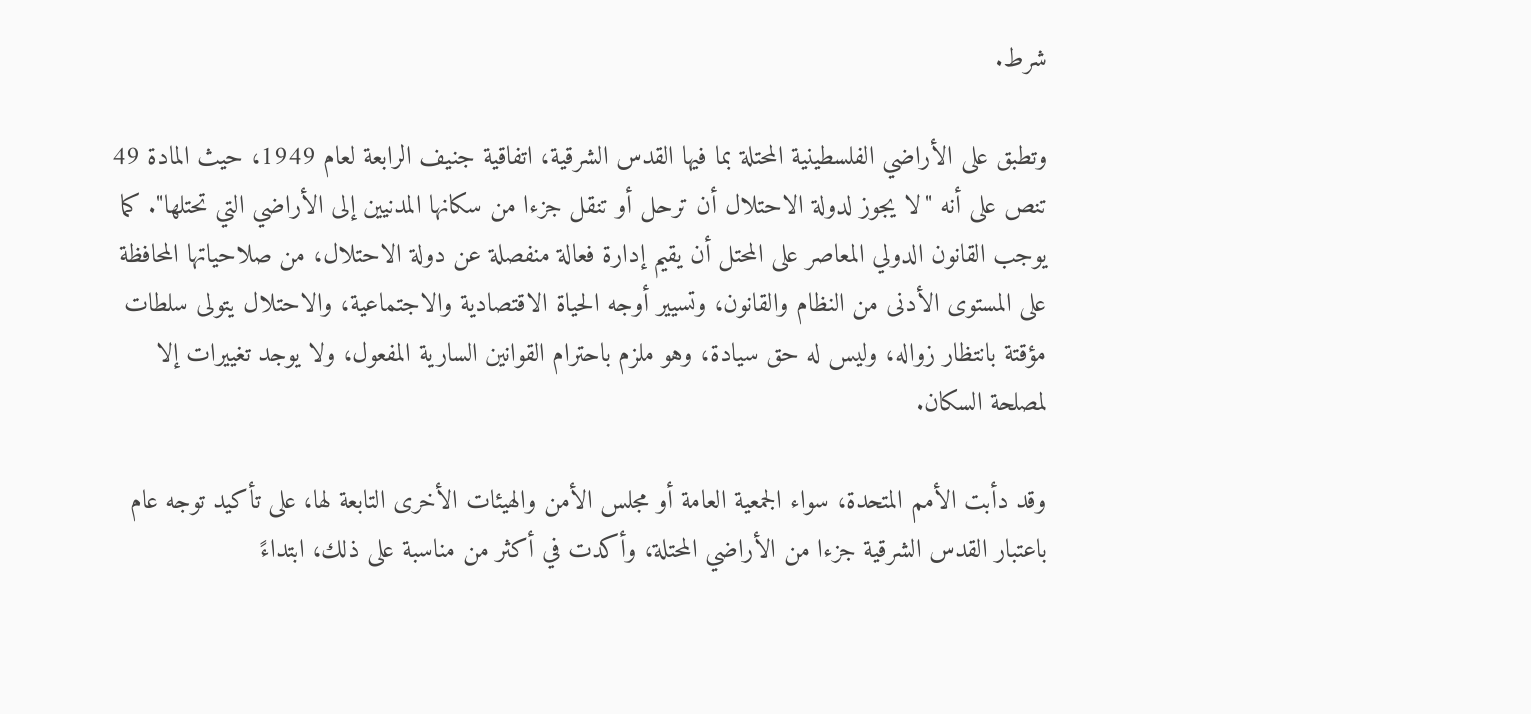شرط.

وتطبق على الأراضي الفلسطينية المحتلة بما فيها القدس الشرقية، اتفاقية جنيف الرابعة لعام 1949، حيث المادة 49 تنص على أنه "لا يجوز لدولة الاحتلال أن ترحل أو تنقل جزءا من سكانها المدنيين إلى الأراضي التي تحتلها". كما يوجب القانون الدولي المعاصر على المحتل أن يقيم إدارة فعالة منفصلة عن دولة الاحتلال، من صلاحياتها المحافظة على المستوى الأدنى من النظام والقانون، وتسيير أوجه الحياة الاقتصادية والاجتماعية، والاحتلال يتولى سلطات مؤقتة بانتظار زواله، وليس له حق سيادة، وهو ملزم باحترام القوانين السارية المفعول، ولا يوجد تغييرات إلا لمصلحة السكان.

وقد دأبت الأمم المتحدة، سواء الجمعية العامة أو مجلس الأمن والهيئات الأخرى التابعة لها، على تأكيد توجه عام باعتبار القدس الشرقية جزءا من الأراضي المحتلة، وأكدت في أكثر من مناسبة على ذلك، ابتداءً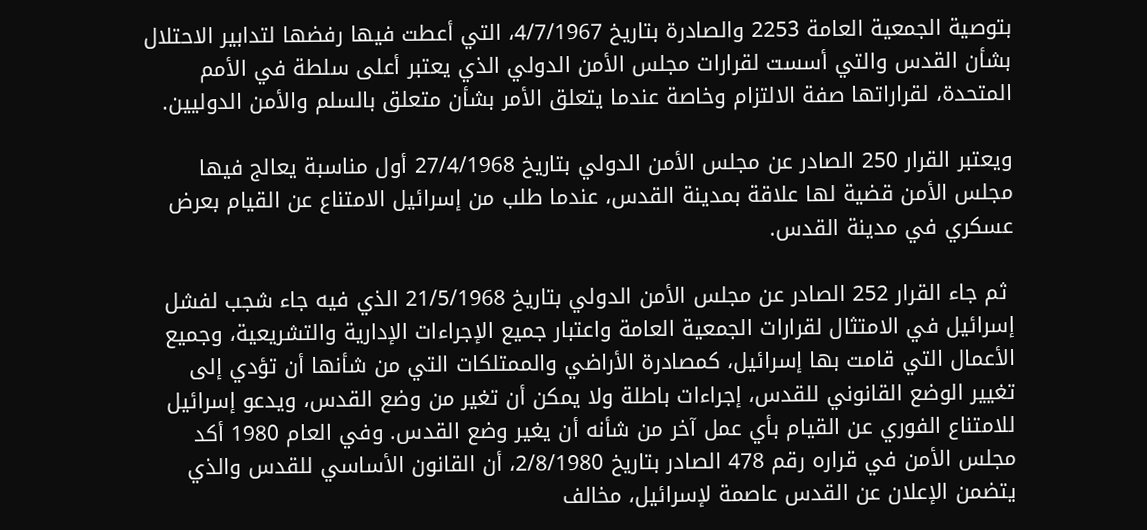بتوصية الجمعية العامة 2253 والصادرة بتاريخ 4/7/1967، التي أعطت فيها رفضها لتدابير الاحتلال بشأن القدس والتي أسست لقرارات مجلس الأمن الدولي الذي يعتبر أعلى سلطة في الأمم المتحدة، لقراراتها صفة الالتزام وخاصة عندما يتعلق الأمر بشأن متعلق بالسلم والأمن الدوليين.

ويعتبر القرار 250 الصادر عن مجلس الأمن الدولي بتاريخ 27/4/1968 أول مناسبة يعالج فيها مجلس الأمن قضية لها علاقة بمدينة القدس، عندما طلب من إسرائيل الامتناع عن القيام بعرض عسكري في مدينة القدس.

 ثم جاء القرار 252 الصادر عن مجلس الأمن الدولي بتاريخ 21/5/1968 الذي فيه جاء شجب لفشل إسرائيل في الامتثال لقرارات الجمعية العامة واعتبار جميع الإجراءات الإدارية والتشريعية، وجميع الأعمال التي قامت بها إسرائيل، كمصادرة الأراضي والممتلكات التي من شأنها أن تؤدي إلى تغيير الوضع القانوني للقدس، إجراءات باطلة ولا يمكن أن تغير من وضع القدس، ويدعو إسرائيل للامتناع الفوري عن القيام بأي عمل آخر من شأنه أن يغير وضع القدس. وفي العام 1980 أكد مجلس الأمن في قراره رقم 478 الصادر بتاريخ 2/8/1980، أن القانون الأساسي للقدس والذي يتضمن الإعلان عن القدس عاصمة لإسرائيل، مخالف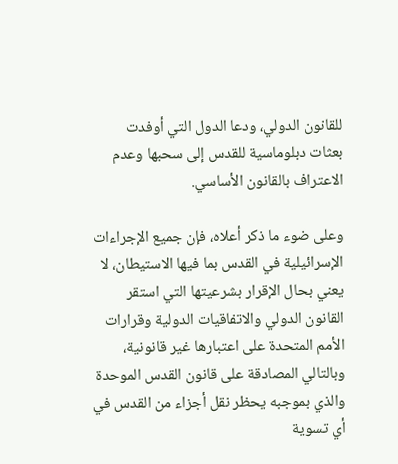للقانون الدولي، ودعا الدول التي أوفدت بعثات دبلوماسية للقدس إلى سحبها وعدم الاعتراف بالقانون الأساسي.

وعلى ضوء ما ذكر أعلاه، فإن جميع الإجراءات الإسرائيلية في القدس بما فيها الاستيطان، لا يعني بحال الإقرار بشرعيتها التي استقر القانون الدولي والاتفاقيات الدولية وقرارات الأمم المتحدة على اعتبارها غير قانونية، وبالتالي المصادقة على قانون القدس الموحدة والذي بموجبه يحظر نقل أجزاء من القدس في أي تسوية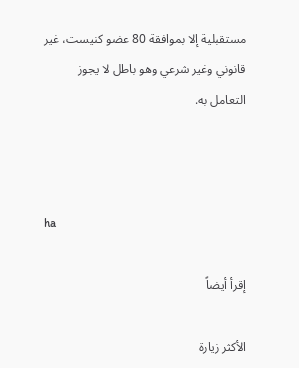مستقبلية إلا بموافقة 80 عضو كنيست، غير قانوني وغير شرعي وهو باطل لا يجوز التعامل به.



ha

إقرأ أيضاً

الأكثر زيارة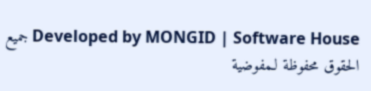Developed by MONGID | Software House جميع الحقوق محفوظة لـمفوضية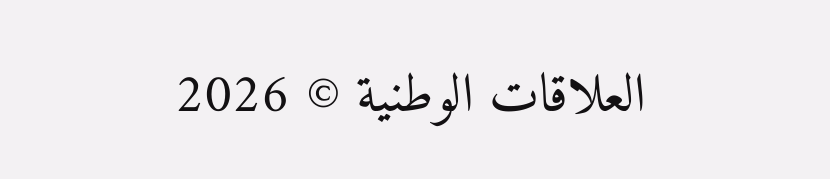العلاقات الوطنية © 2026